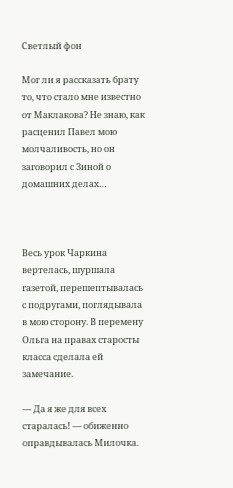Светлый фон

Мог ли я рассказать брату то, что стало мне известно от Маклакова? Не знаю, как расценил Павел мою молчаливость, но он заговорил с Зиной о домашних делах…



Весь урок Чаркина вертелась, шуршала газетой, перешептывалась с подругами, поглядывала в мою сторону. В перемену Ольга на правах старосты класса сделала ей замечание.

— Да я же для всех старалась! — обиженно оправдывалась Милочка.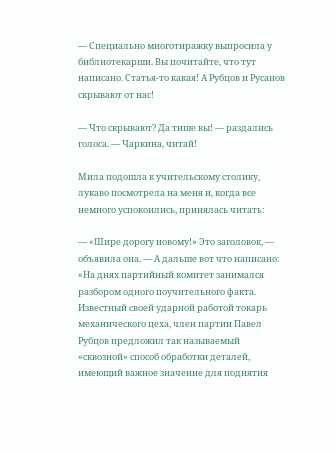— Специально многотиражку выпросила у библиотекарши. Вы почитайте, что тут написано. Статья-то какая! А Рубцов и Русанов скрывают от нас!

— Что скрывают? Да тише вы! — раздались голоса. — Чаркина, читай!

Мила подошла к учительскому столику, лукаво посмотрела на меня и, когда все немного успокоились, принялась читать:

— «Шире дорогу новому!» Это заголовок, — объявила она. — А дальше вот что написано: «На днях партийный комитет занимался разбором одного поучительного факта. Известный своей ударной работой токарь механического цеха, член партии Павел Рубцов предложил так называемый «сквозной» способ обработки деталей, имеющий важное значение для поднятия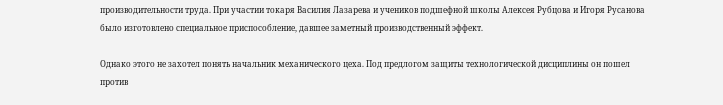производительности труда. При участии токаря Василия Лазарева и учеников подшефной школы Алексея Рубцова и Игоря Русанова было изготовлено специальное приспособление, давшее заметный производственный эффект.

Однако этого не захотел понять начальник механического цеха. Под предлогом защиты технологической дисциплины он пошел против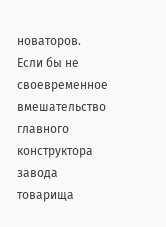новаторов. Если бы не своевременное вмешательство главного конструктора завода товарища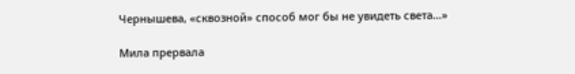Чернышева, «сквозной» способ мог бы не увидеть света…»

Мила прервала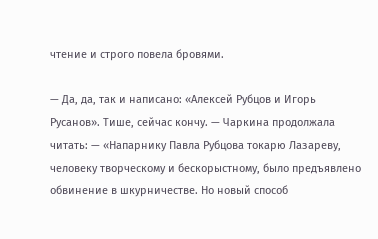чтение и строго повела бровями.

— Да, да, так и написано: «Алексей Рубцов и Игорь Русанов». Тише, сейчас кончу. — Чаркина продолжала читать: — «Напарнику Павла Рубцова токарю Лазареву, человеку творческому и бескорыстному, было предъявлено обвинение в шкурничестве. Но новый способ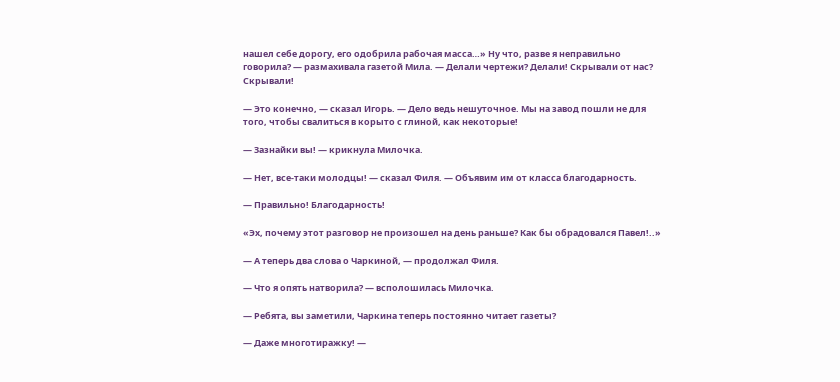нашел себе дорогу, его одобрила рабочая масса…» Ну что, разве я неправильно говорила? — размахивала газетой Мила. — Делали чертежи? Делали! Скрывали от нас? Скрывали!

— Это конечно, — сказал Игорь. — Дело ведь нешуточное. Мы на завод пошли не для того, чтобы свалиться в корыто с глиной, как некоторые!

— Зазнайки вы! — крикнула Милочка.

— Нет, все-таки молодцы! — сказал Филя. — Объявим им от класса благодарность.

— Правильно! Благодарность!

«Эх, почему этот разговор не произошел на день раньше? Как бы обрадовался Павел!..»

— А теперь два слова о Чаркиной, — продолжал Филя.

— Что я опять натворила? — всполошилась Милочка.

— Ребята, вы заметили, Чаркина теперь постоянно читает газеты?

— Даже многотиражку! —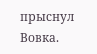прыснул Вовка.